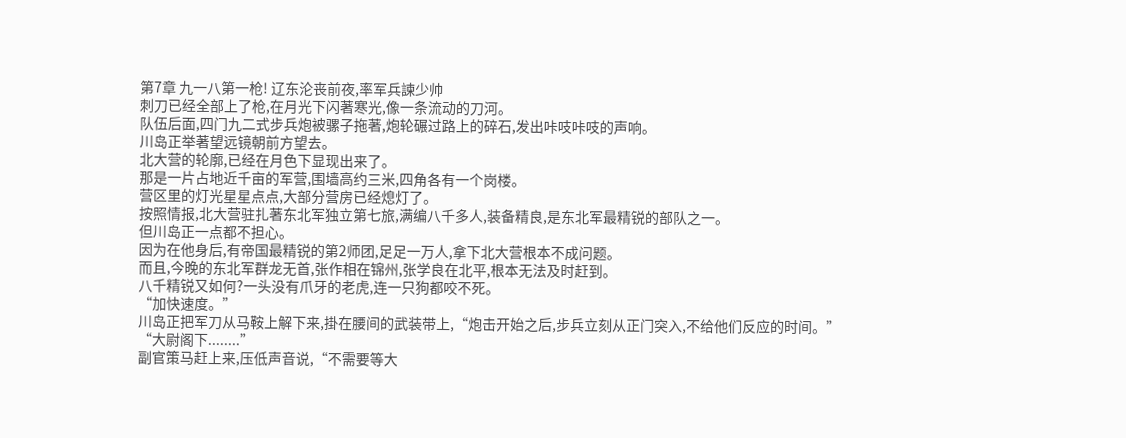第7章 九一八第一枪! 辽东沦丧前夜,率军兵諫少帅
刺刀已经全部上了枪,在月光下闪著寒光,像一条流动的刀河。
队伍后面,四门九二式步兵炮被骡子拖著,炮轮碾过路上的碎石,发出咔吱咔吱的声响。
川岛正举著望远镜朝前方望去。
北大营的轮廓,已经在月色下显现出来了。
那是一片占地近千亩的军营,围墙高约三米,四角各有一个岗楼。
营区里的灯光星星点点,大部分营房已经熄灯了。
按照情报,北大营驻扎著东北军独立第七旅,满编八千多人,装备精良,是东北军最精锐的部队之一。
但川岛正一点都不担心。
因为在他身后,有帝国最精锐的第2师团,足足一万人,拿下北大营根本不成问题。
而且,今晚的东北军群龙无首,张作相在锦州,张学良在北平,根本无法及时赶到。
八千精锐又如何?一头没有爪牙的老虎,连一只狗都咬不死。
“加快速度。”
川岛正把军刀从马鞍上解下来,掛在腰间的武装带上,“炮击开始之后,步兵立刻从正门突入,不给他们反应的时间。”
“大尉阁下........”
副官策马赶上来,压低声音说,“不需要等大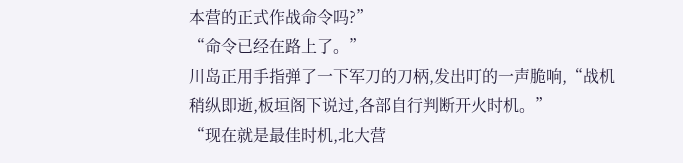本营的正式作战命令吗?”
“命令已经在路上了。”
川岛正用手指弹了一下军刀的刀柄,发出叮的一声脆响,“战机稍纵即逝,板垣阁下说过,各部自行判断开火时机。”
“现在就是最佳时机,北大营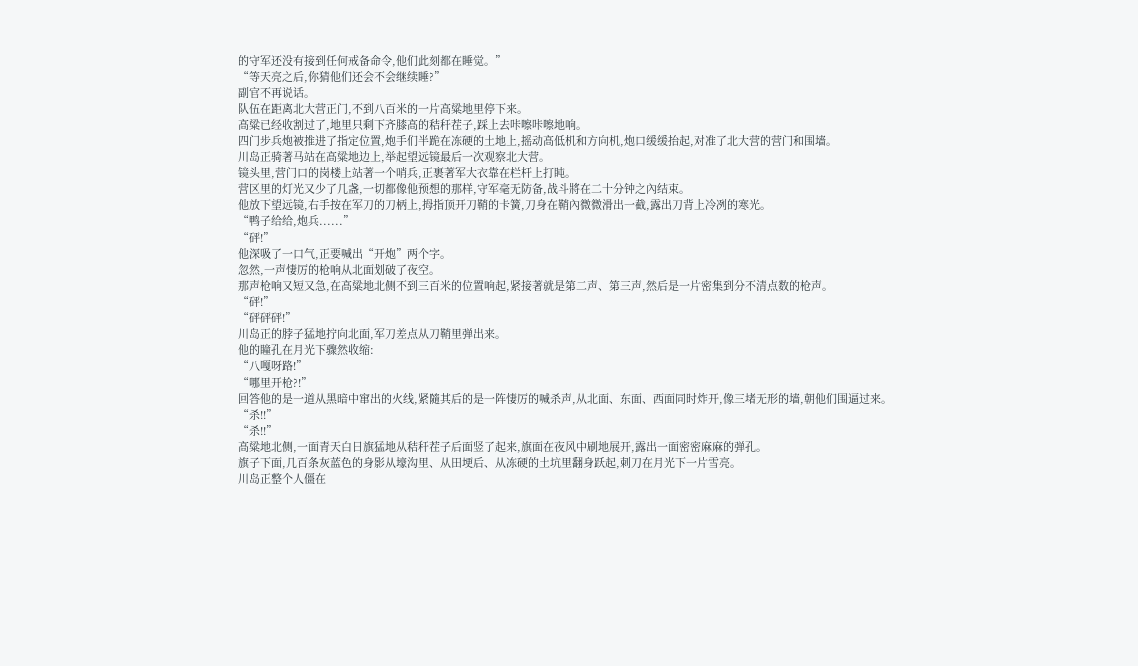的守军还没有接到任何戒备命令,他们此刻都在睡觉。”
“等天亮之后,你猜他们还会不会继续睡?”
副官不再说话。
队伍在距离北大营正门,不到八百米的一片高粱地里停下来。
高粱已经收割过了,地里只剩下齐膝高的秸秆茬子,踩上去咔嚓咔嚓地响。
四门步兵炮被推进了指定位置,炮手们半跪在冻硬的土地上,摇动高低机和方向机,炮口缓缓抬起,对准了北大营的营门和围墙。
川岛正骑著马站在高粱地边上,举起望远镜最后一次观察北大营。
镜头里,营门口的岗楼上站著一个哨兵,正裹著军大衣靠在栏杆上打盹。
营区里的灯光又少了几盏,一切都像他预想的那样,守军毫无防备,战斗將在二十分钟之內结束。
他放下望远镜,右手按在军刀的刀柄上,拇指顶开刀鞘的卡簧,刀身在鞘內微微滑出一截,露出刀背上冷冽的寒光。
“鸭子给给,炮兵......”
“砰!”
他深吸了一口气,正要喊出“开炮”两个字。
忽然,一声悽厉的枪响从北面划破了夜空。
那声枪响又短又急,在高粱地北侧不到三百米的位置响起,紧接著就是第二声、第三声,然后是一片密集到分不清点数的枪声。
“砰!”
“砰砰砰!”
川岛正的脖子猛地拧向北面,军刀差点从刀鞘里弹出来。
他的瞳孔在月光下骤然收缩:
“八嘎呀路!”
“哪里开枪?!”
回答他的是一道从黑暗中窜出的火线,紧隨其后的是一阵悽厉的喊杀声,从北面、东面、西面同时炸开,像三堵无形的墙,朝他们围逼过来。
“杀!!”
“杀!!”
高粱地北侧,一面青天白日旗猛地从秸秆茬子后面竖了起来,旗面在夜风中刷地展开,露出一面密密麻麻的弹孔。
旗子下面,几百条灰蓝色的身影从壕沟里、从田埂后、从冻硬的土坑里翻身跃起,刺刀在月光下一片雪亮。
川岛正整个人僵在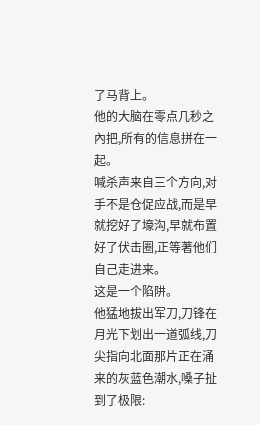了马背上。
他的大脑在零点几秒之內把,所有的信息拼在一起。
喊杀声来自三个方向,对手不是仓促应战,而是早就挖好了壕沟,早就布置好了伏击圈,正等著他们自己走进来。
这是一个陷阱。
他猛地拔出军刀,刀锋在月光下划出一道弧线,刀尖指向北面那片正在涌来的灰蓝色潮水,嗓子扯到了极限: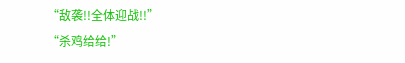“敌袭!!全体迎战!!”
“杀鸡给给!”